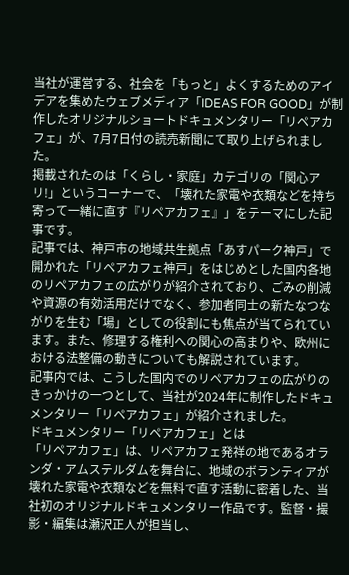当社が運営する、社会を「もっと」よくするためのアイデアを集めたウェブメディア「IDEAS FOR GOOD」が制作したオリジナルショートドキュメンタリー「リペアカフェ」が、7月7日付の読売新聞にて取り上げられました。
掲載されたのは「くらし・家庭」カテゴリの「関心アリ!」というコーナーで、「壊れた家電や衣類などを持ち寄って一緒に直す『リペアカフェ』」をテーマにした記事です。
記事では、神戸市の地域共生拠点「あすパーク神戸」で開かれた「リペアカフェ神戸」をはじめとした国内各地のリペアカフェの広がりが紹介されており、ごみの削減や資源の有効活用だけでなく、参加者同士の新たなつながりを生む「場」としての役割にも焦点が当てられています。また、修理する権利への関心の高まりや、欧州における法整備の動きについても解説されています。
記事内では、こうした国内でのリペアカフェの広がりのきっかけの一つとして、当社が2024年に制作したドキュメンタリー「リペアカフェ」が紹介されました。
ドキュメンタリー「リペアカフェ」とは
「リペアカフェ」は、リペアカフェ発祥の地であるオランダ・アムステルダムを舞台に、地域のボランティアが壊れた家電や衣類などを無料で直す活動に密着した、当社初のオリジナルドキュメンタリー作品です。監督・撮影・編集は瀬沢正人が担当し、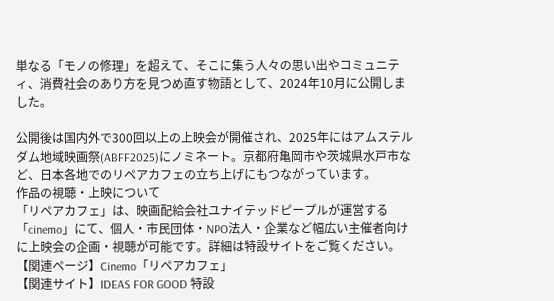単なる「モノの修理」を超えて、そこに集う人々の思い出やコミュニティ、消費社会のあり方を見つめ直す物語として、2024年10月に公開しました。

公開後は国内外で300回以上の上映会が開催され、2025年にはアムステルダム地域映画祭(ABFF2025)にノミネート。京都府亀岡市や茨城県水戸市など、日本各地でのリペアカフェの立ち上げにもつながっています。
作品の視聴・上映について
「リペアカフェ」は、映画配給会社ユナイテッドピープルが運営する「cinemo」にて、個人・市民団体・NPO法人・企業など幅広い主催者向けに上映会の企画・視聴が可能です。詳細は特設サイトをご覧ください。
【関連ページ】Cinemo「リペアカフェ」
【関連サイト】IDEAS FOR GOOD 特設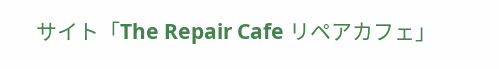サイト「The Repair Cafe リペアカフェ」